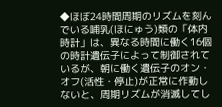◆ほぼ24時間周期のリズムを刻んでいる哺乳(ほにゅう)類の「体内時計」は、異なる時間に働く16個の時計遺伝子によって制御されているが、朝に働く遺伝子のオン・オフ(活性・停止)が正常に作動しないと、周期リズムが消滅してし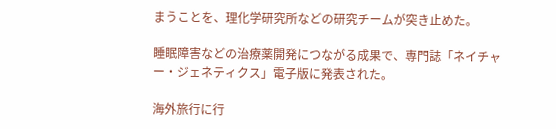まうことを、理化学研究所などの研究チームが突き止めた。

睡眠障害などの治療薬開発につながる成果で、専門誌「ネイチャー・ジェネティクス」電子版に発表された。

海外旅行に行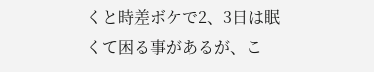くと時差ボケで2、3日は眠くて困る事があるが、こ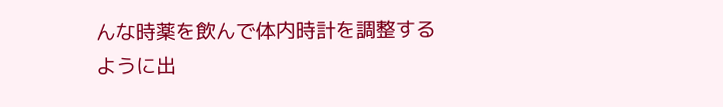んな時薬を飲んで体内時計を調整するように出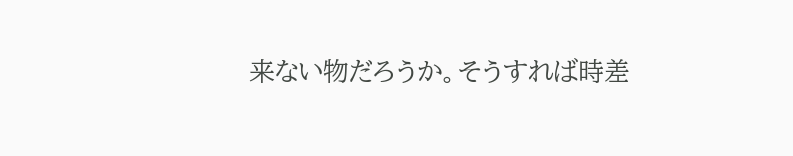来ない物だろうか。そうすれば時差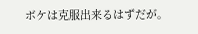ボケは克服出来るはずだが。